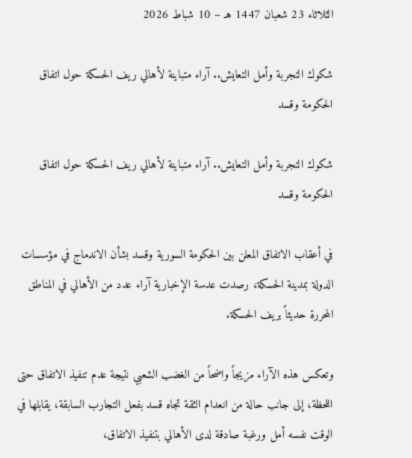الثلاثاء 23 شعبان 1447 هـ – 10 شباط 2026

شكوك التجربة وأمل التعايش.. آراء متباينة لأهالي ريف الحسكة حول اتفاق الحكومة وقسد

شكوك التجربة وأمل التعايش.. آراء متباينة لأهالي ريف الحسكة حول اتفاق الحكومة وقسد

في أعقاب الاتفاق المعلن بين الحكومة السورية وقسد بشأن الاندماج في مؤسسات الدولة بمدينة الحسكة، رصدت عدسة الإخبارية آراء عدد من الأهالي في المناطق المحررة حديثاً بريف الحسكة.

وتعكس هذه الآراء مزيجاً واضحاً من الغضب الشعبي نتيجة عدم تنفيذ الاتفاق حتى اللحظة، إلى جانب حالة من انعدام الثقة تجاه قسد بفعل التجارب السابقة، يقابلها في الوقت نفسه أمل ورغبة صادقة لدى الأهالي بتنفيذ الاتفاق،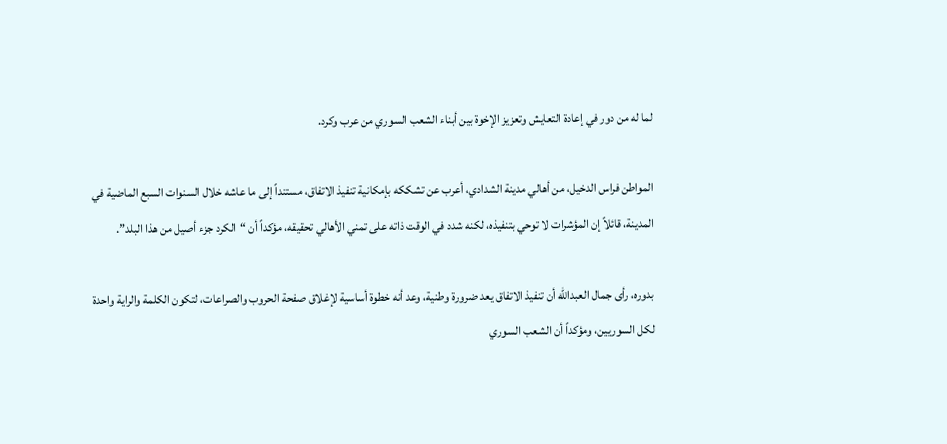لما له من دور في إعادة التعايش وتعزيز الإخوة بين أبناء الشعب السوري من عرب وكرد.

المواطن فراس الدخيل، من أهالي مدينة الشدادي، أعرب عن تشككه بإمكانية تنفيذ الاتفاق، مستنداً إلى ما عاشه خلال السنوات السبع الماضية في المدينة، قائلاً إن المؤشرات لا توحي بتنفيذه، لكنه شدد في الوقت ذاته على تمني الأهالي تحقيقه، مؤكداً أن “الكرد جزء أصيل من هذا البلد”.

بدوره، رأى جمال العبدالله أن تنفيذ الاتفاق يعد ضرورة وطنية، وعد أنه خطوة أساسية لإغلاق صفحة الحروب والصراعات، لتكون الكلمة والراية واحدة لكل السوريين، ومؤكداً أن الشعب السوري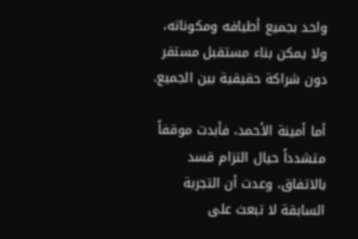واحد بجميع أطيافه ومكوناته، ولا يمكن بناء مستقبل مستقر دون شراكة حقيقية بين الجميع.

أما أمينة الأحمد، فأبدت موقفاً متشدداً حيال التزام قسد بالاتفاق، وعدت أن التجربة السابقة لا تبعث على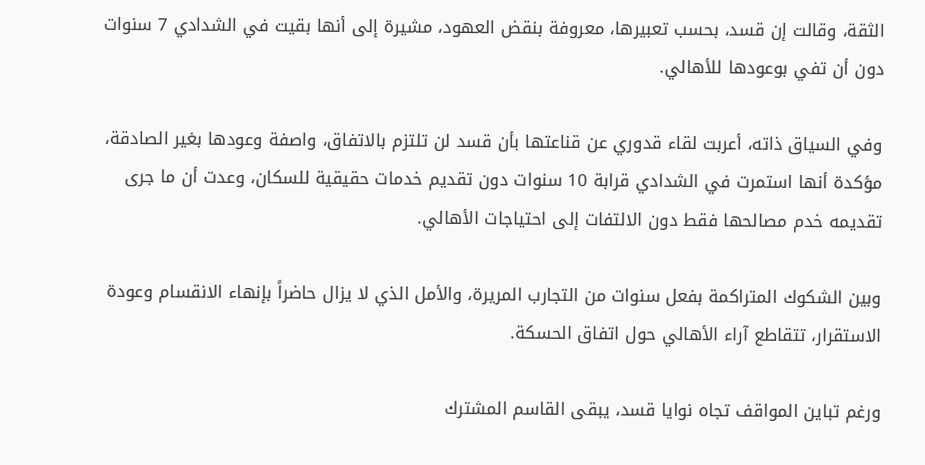الثقة، وقالت إن قسد، بحسب تعبيرها، معروفة بنقض العهود، مشيرة إلى أنها بقيت في الشدادي 7 سنوات دون أن تفي بوعودها للأهالي.

وفي السياق ذاته، أعربت لقاء قدوري عن قناعتها بأن قسد لن تلتزم بالاتفاق، واصفة وعودها بغير الصادقة، مؤكدة أنها استمرت في الشدادي قرابة 10 سنوات دون تقديم خدمات حقيقية للسكان، وعدت أن ما جرى تقديمه خدم مصالحها فقط دون الالتفات إلى احتياجات الأهالي.

وبين الشكوك المتراكمة بفعل سنوات من التجارب المريرة، والأمل الذي لا يزال حاضراً بإنهاء الانقسام وعودة الاستقرار، تتقاطع آراء الأهالي حول اتفاق الحسكة.

ورغم تباين المواقف تجاه نوايا قسد، يبقى القاسم المشترك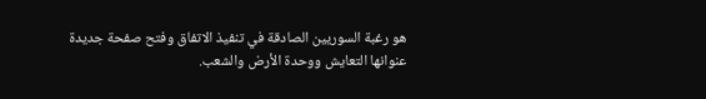هو رغبة السوريين الصادقة في تنفيذ الاتفاق وفتح صفحة جديدة عنوانها التعايش ووحدة الأرض والشعب.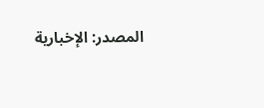المصدر: الإخبارية